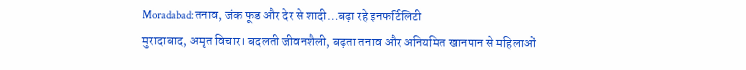Moradabad:तनाव, जंक फूड और देर से शादी…बढ़ा रहे इनफर्टिलिटी
मुरादाबाद, अमृत विचार। बदलती जीवनशैली, बढ़ता तनाव और अनियमित खानपान से महिलाओं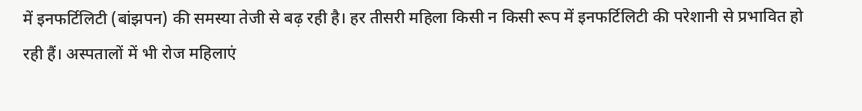में इनफर्टिलिटी (बांझपन) की समस्या तेजी से बढ़ रही है। हर तीसरी महिला किसी न किसी रूप में इनफर्टिलिटी की परेशानी से प्रभावित हो रही हैं। अस्पतालों में भी रोज महिलाएं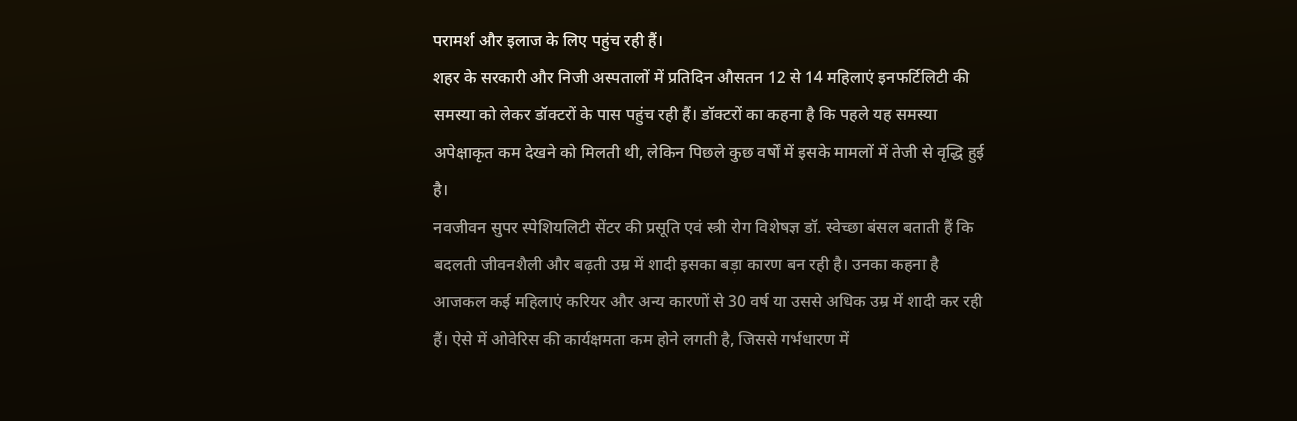परामर्श और इलाज के लिए पहुंच रही हैं।
शहर के सरकारी और निजी अस्पतालों में प्रतिदिन औसतन 12 से 14 महिलाएं इनफर्टिलिटी की समस्या को लेकर डॉक्टरों के पास पहुंच रही हैं। डॉक्टरों का कहना है कि पहले यह समस्या अपेक्षाकृत कम देखने को मिलती थी, लेकिन पिछले कुछ वर्षों में इसके मामलों में तेजी से वृद्धि हुई है।
नवजीवन सुपर स्पेशियलिटी सेंटर की प्रसूति एवं स्त्री रोग विशेषज्ञ डॉ. स्वेच्छा बंसल बताती हैं कि बदलती जीवनशैली और बढ़ती उम्र में शादी इसका बड़ा कारण बन रही है। उनका कहना है आजकल कई महिलाएं करियर और अन्य कारणों से 30 वर्ष या उससे अधिक उम्र में शादी कर रही हैं। ऐसे में ओवेरिस की कार्यक्षमता कम होने लगती है, जिससे गर्भधारण में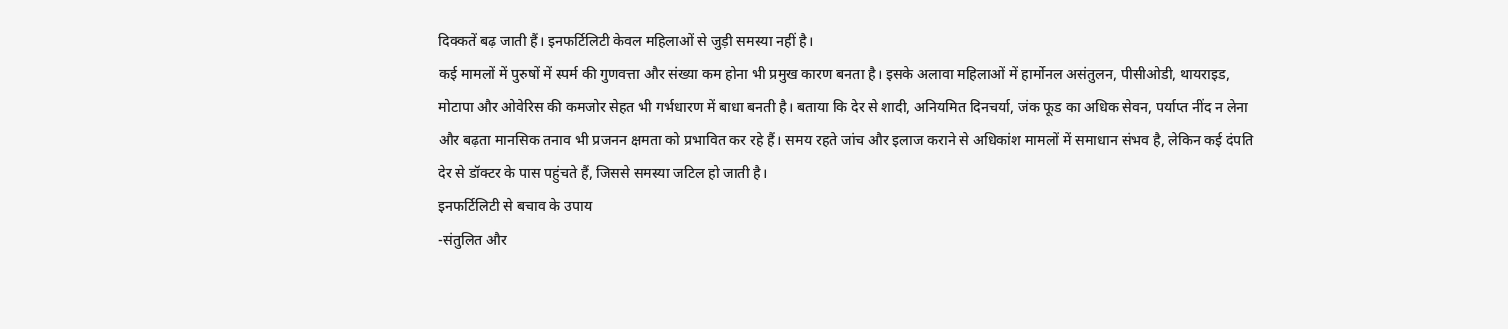दिक्कतें बढ़ जाती हैं। इनफर्टिलिटी केवल महिलाओं से जुड़ी समस्या नहीं है।
कई मामलों में पुरुषों में स्पर्म की गुणवत्ता और संख्या कम होना भी प्रमुख कारण बनता है। इसके अलावा महिलाओं में हार्मोनल असंतुलन, पीसीओडी, थायराइड, मोटापा और ओवेरिस की कमजोर सेहत भी गर्भधारण में बाधा बनती है। बताया कि देर से शादी, अनियमित दिनचर्या, जंक फूड का अधिक सेवन, पर्याप्त नींद न लेना और बढ़ता मानसिक तनाव भी प्रजनन क्षमता को प्रभावित कर रहे हैं। समय रहते जांच और इलाज कराने से अधिकांश मामलों में समाधान संभव है, लेकिन कई दंपति देर से डॉक्टर के पास पहुंचते हैं, जिससे समस्या जटिल हो जाती है।
इनफर्टिलिटी से बचाव के उपाय
-संतुलित और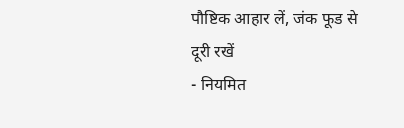पौष्टिक आहार लें, जंक फूड से दूरी रखें
- नियमित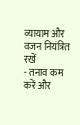व्यायाम और वजन नियंत्रित रखें
- तनाव कम करें और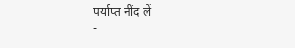पर्याप्त नींद लें
-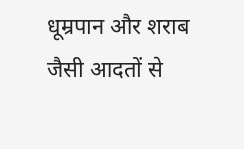धूम्रपान और शराब जैसी आदतों से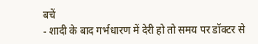बचें
- शादी के बाद गर्भधारण में देरी हो तो समय पर डॉक्टर से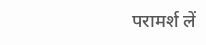परामर्श लें